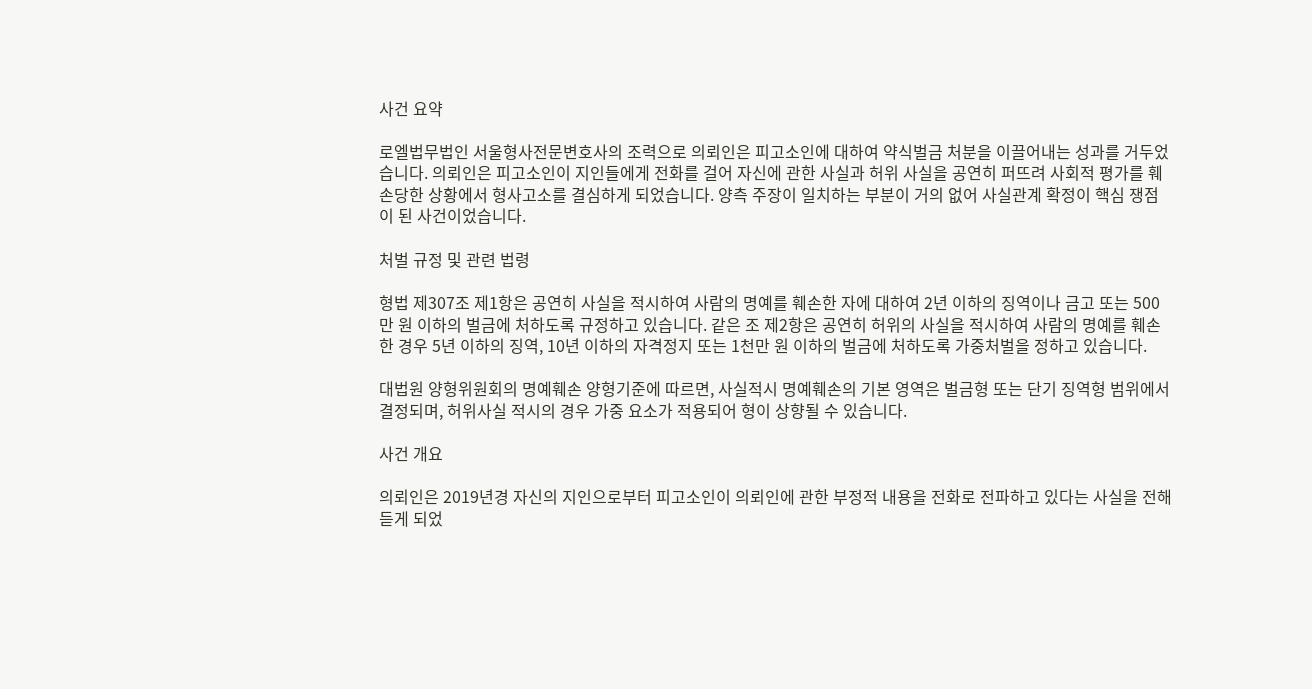사건 요약

로엘법무법인 서울형사전문변호사의 조력으로 의뢰인은 피고소인에 대하여 약식벌금 처분을 이끌어내는 성과를 거두었습니다. 의뢰인은 피고소인이 지인들에게 전화를 걸어 자신에 관한 사실과 허위 사실을 공연히 퍼뜨려 사회적 평가를 훼손당한 상황에서 형사고소를 결심하게 되었습니다. 양측 주장이 일치하는 부분이 거의 없어 사실관계 확정이 핵심 쟁점이 된 사건이었습니다.

처벌 규정 및 관련 법령

형법 제307조 제1항은 공연히 사실을 적시하여 사람의 명예를 훼손한 자에 대하여 2년 이하의 징역이나 금고 또는 500만 원 이하의 벌금에 처하도록 규정하고 있습니다. 같은 조 제2항은 공연히 허위의 사실을 적시하여 사람의 명예를 훼손한 경우 5년 이하의 징역, 10년 이하의 자격정지 또는 1천만 원 이하의 벌금에 처하도록 가중처벌을 정하고 있습니다.

대법원 양형위원회의 명예훼손 양형기준에 따르면, 사실적시 명예훼손의 기본 영역은 벌금형 또는 단기 징역형 범위에서 결정되며, 허위사실 적시의 경우 가중 요소가 적용되어 형이 상향될 수 있습니다.

사건 개요

의뢰인은 2019년경 자신의 지인으로부터 피고소인이 의뢰인에 관한 부정적 내용을 전화로 전파하고 있다는 사실을 전해 듣게 되었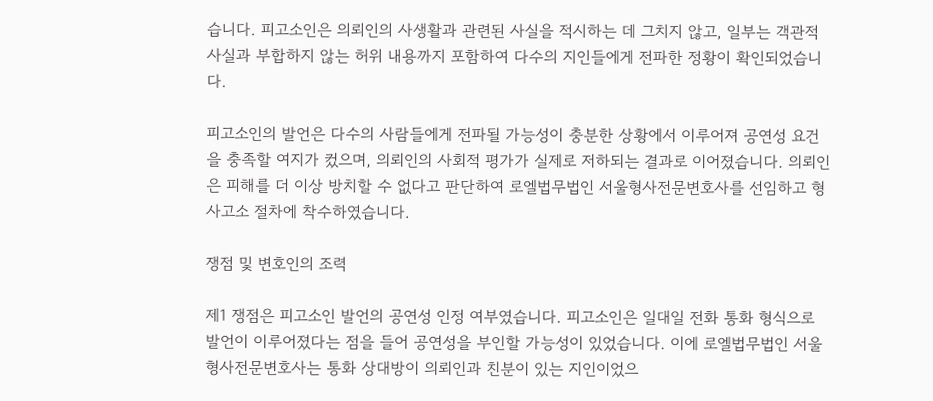습니다. 피고소인은 의뢰인의 사생활과 관련된 사실을 적시하는 데 그치지 않고, 일부는 객관적 사실과 부합하지 않는 허위 내용까지 포함하여 다수의 지인들에게 전파한 정황이 확인되었습니다.

피고소인의 발언은 다수의 사람들에게 전파될 가능성이 충분한 상황에서 이루어져 공연성 요건을 충족할 여지가 컸으며, 의뢰인의 사회적 평가가 실제로 저하되는 결과로 이어졌습니다. 의뢰인은 피해를 더 이상 방치할 수 없다고 판단하여 로엘법무법인 서울형사전문변호사를 선임하고 형사고소 절차에 착수하였습니다.

쟁점 및 변호인의 조력

제1 쟁점은 피고소인 발언의 공연성 인정 여부였습니다. 피고소인은 일대일 전화 통화 형식으로 발언이 이루어졌다는 점을 들어 공연성을 부인할 가능성이 있었습니다. 이에 로엘법무법인 서울형사전문변호사는 통화 상대방이 의뢰인과 친분이 있는 지인이었으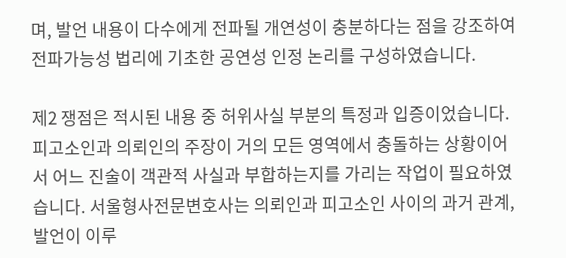며, 발언 내용이 다수에게 전파될 개연성이 충분하다는 점을 강조하여 전파가능성 법리에 기초한 공연성 인정 논리를 구성하였습니다.

제2 쟁점은 적시된 내용 중 허위사실 부분의 특정과 입증이었습니다. 피고소인과 의뢰인의 주장이 거의 모든 영역에서 충돌하는 상황이어서 어느 진술이 객관적 사실과 부합하는지를 가리는 작업이 필요하였습니다. 서울형사전문변호사는 의뢰인과 피고소인 사이의 과거 관계, 발언이 이루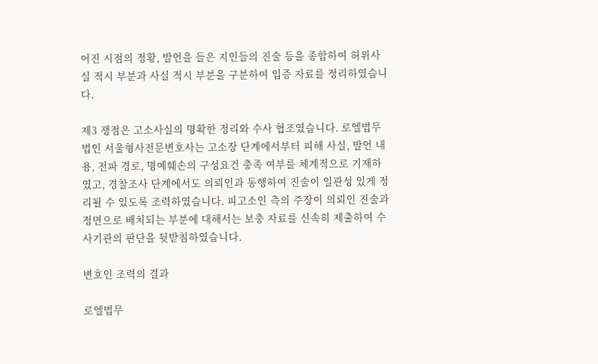어진 시점의 정황, 발언을 들은 지인들의 진술 등을 종합하여 허위사실 적시 부분과 사실 적시 부분을 구분하여 입증 자료를 정리하였습니다.

제3 쟁점은 고소사실의 명확한 정리와 수사 협조였습니다. 로엘법무법인 서울형사전문변호사는 고소장 단계에서부터 피해 사실, 발언 내용, 전파 경로, 명예훼손의 구성요건 충족 여부를 체계적으로 기재하였고, 경찰조사 단계에서도 의뢰인과 동행하여 진술이 일관성 있게 정리될 수 있도록 조력하였습니다. 피고소인 측의 주장이 의뢰인 진술과 정면으로 배치되는 부분에 대해서는 보충 자료를 신속히 제출하여 수사기관의 판단을 뒷받침하였습니다.

변호인 조력의 결과

로엘법무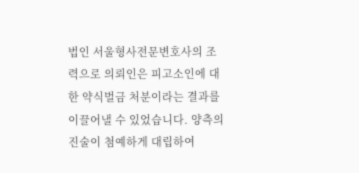법인 서울형사전문변호사의 조력으로 의뢰인은 피고소인에 대한 약식벌금 처분이라는 결과를 이끌어낼 수 있었습니다. 양측의 진술이 첨예하게 대립하여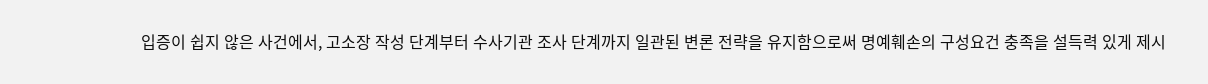입증이 쉽지 않은 사건에서, 고소장 작성 단계부터 수사기관 조사 단계까지 일관된 변론 전략을 유지함으로써 명예훼손의 구성요건 충족을 설득력 있게 제시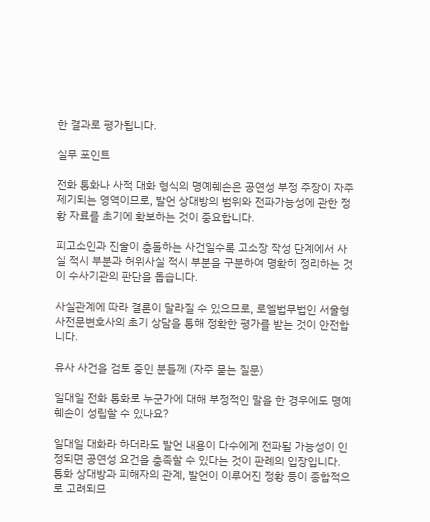한 결과로 평가됩니다.

실무 포인트

전화 통화나 사적 대화 형식의 명예훼손은 공연성 부정 주장이 자주 제기되는 영역이므로, 발언 상대방의 범위와 전파가능성에 관한 정황 자료를 초기에 확보하는 것이 중요합니다.

피고소인과 진술이 충돌하는 사건일수록 고소장 작성 단계에서 사실 적시 부분과 허위사실 적시 부분을 구분하여 명확히 정리하는 것이 수사기관의 판단을 돕습니다.

사실관계에 따라 결론이 달라질 수 있으므로, 로엘법무법인 서울형사전문변호사의 초기 상담을 통해 정확한 평가를 받는 것이 안전합니다.

유사 사건을 검토 중인 분들께 (자주 묻는 질문)

일대일 전화 통화로 누군가에 대해 부정적인 말을 한 경우에도 명예훼손이 성립할 수 있나요?

일대일 대화라 하더라도 발언 내용이 다수에게 전파될 가능성이 인정되면 공연성 요건을 충족할 수 있다는 것이 판례의 입장입니다. 통화 상대방과 피해자의 관계, 발언이 이루어진 정황 등이 종합적으로 고려되므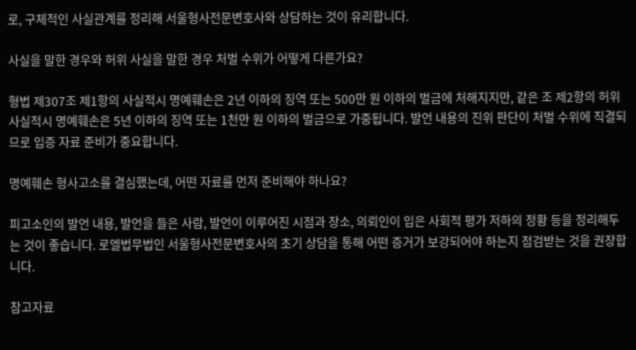로, 구체적인 사실관계를 정리해 서울형사전문변호사와 상담하는 것이 유리합니다.

사실을 말한 경우와 허위 사실을 말한 경우 처벌 수위가 어떻게 다른가요?

형법 제307조 제1항의 사실적시 명예훼손은 2년 이하의 징역 또는 500만 원 이하의 벌금에 처해지지만, 같은 조 제2항의 허위사실적시 명예훼손은 5년 이하의 징역 또는 1천만 원 이하의 벌금으로 가중됩니다. 발언 내용의 진위 판단이 처벌 수위에 직결되므로 입증 자료 준비가 중요합니다.

명예훼손 형사고소를 결심했는데, 어떤 자료를 먼저 준비해야 하나요?

피고소인의 발언 내용, 발언을 들은 사람, 발언이 이루어진 시점과 장소, 의뢰인이 입은 사회적 평가 저하의 정황 등을 정리해두는 것이 좋습니다. 로엘법무법인 서울형사전문변호사의 초기 상담을 통해 어떤 증거가 보강되어야 하는지 점검받는 것을 권장합니다.

참고자료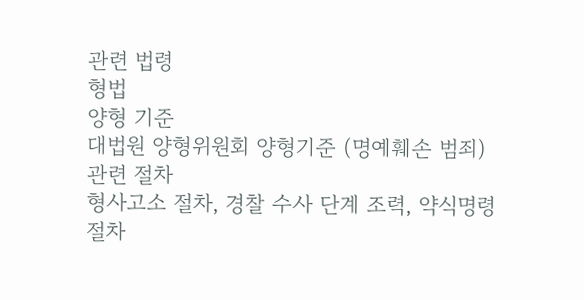관련 법령
형법
양형 기준
대법원 양형위원회 양형기준 (명예훼손 범죄)
관련 절차
형사고소 절차, 경찰 수사 단계 조력, 약식명령 절차